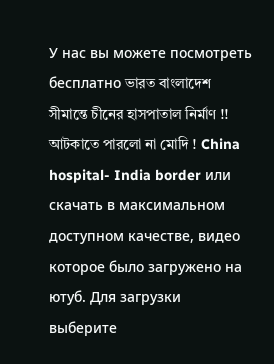У нас вы можете посмотреть бесплатно ভারত বাংলাদেশ সীমান্তে চীনের হাসপাতাল নির্মাণ !! আটকাতে পারলো না মোদি ! China hospital- India border или скачать в максимальном доступном качестве, видео которое было загружено на ютуб. Для загрузки выберите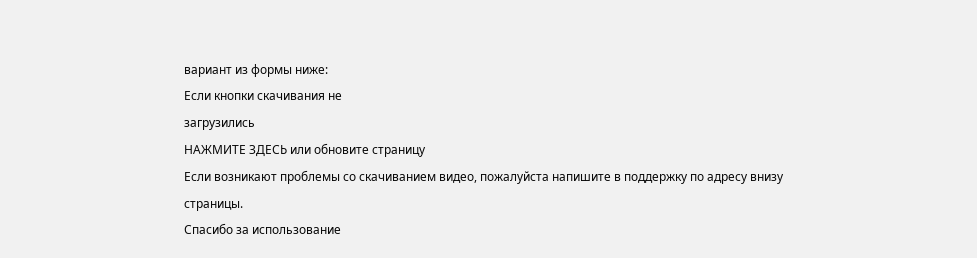вариант из формы ниже:
Если кнопки скачивания не
загрузились
НАЖМИТЕ ЗДЕСЬ или обновите страницу
Если возникают проблемы со скачиванием видео, пожалуйста напишите в поддержку по адресу внизу
страницы.
Спасибо за использование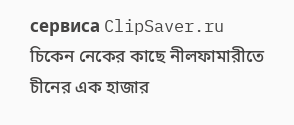сервиса ClipSaver.ru
চিকেন নেকের কাছে নীলফামারীতে চীনের এক হাজার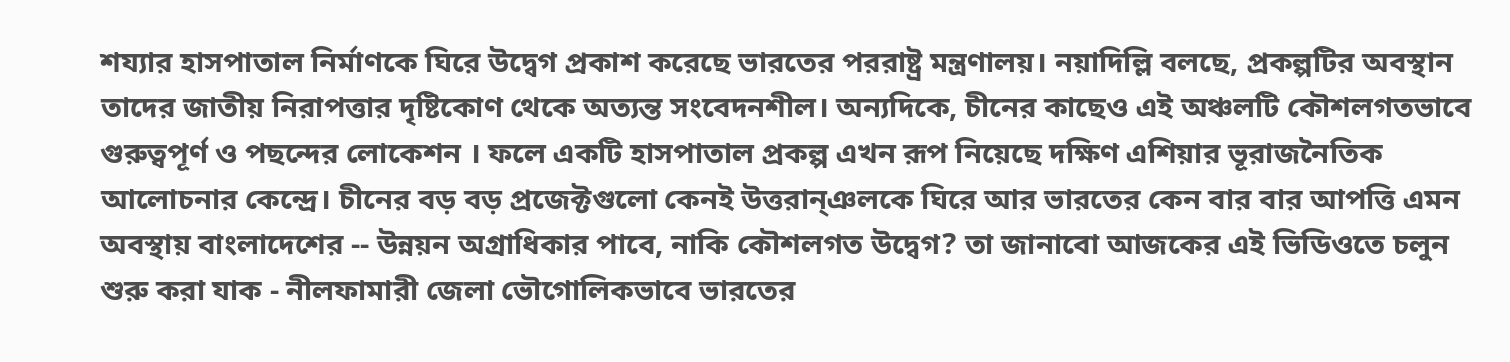শয্যার হাসপাতাল নির্মাণকে ঘিরে উদ্বেগ প্রকাশ করেছে ভারতের পররাষ্ট্র মন্ত্রণালয়। নয়াদিল্লি বলছে, প্রকল্পটির অবস্থান তাদের জাতীয় নিরাপত্তার দৃষ্টিকোণ থেকে অত্যন্ত সংবেদনশীল। অন্যদিকে, চীনের কাছেও এই অঞ্চলটি কৌশলগতভাবে গুরুত্বপূর্ণ ও পছন্দের লোকেশন । ফলে একটি হাসপাতাল প্রকল্প এখন রূপ নিয়েছে দক্ষিণ এশিয়ার ভূরাজনৈতিক আলোচনার কেন্দ্রে। চীনের বড় বড় প্রজেক্টগুলো কেনই উত্তরান্ঞলকে ঘিরে আর ভারতের কেন বার বার আপত্তি এমন অবস্থায় বাংলাদেশের -- উন্নয়ন অগ্রাধিকার পাবে, নাকি কৌশলগত উদ্বেগ? তা জানাবো আজকের এই ভিডিওতে চলুন শুরু করা যাক - নীলফামারী জেলা ভৌগোলিকভাবে ভারতের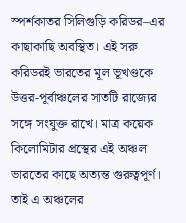স্পর্শকাতর সিলিগুড়ি করিডর–এর কাছাকাছি অবস্থিত। এই সরু করিডরই ভারতের মূল ভূখণ্ডকে উত্তর-পূর্বাঞ্চলের সাতটি রাজ্যের সঙ্গে সংযুক্ত রাখে। মাত্র কয়েক কিলোমিটার প্রস্থের এই অঞ্চল ভারতের কাছে অত্যন্ত গুরুত্বপূর্ণ। তাই এ অঞ্চলের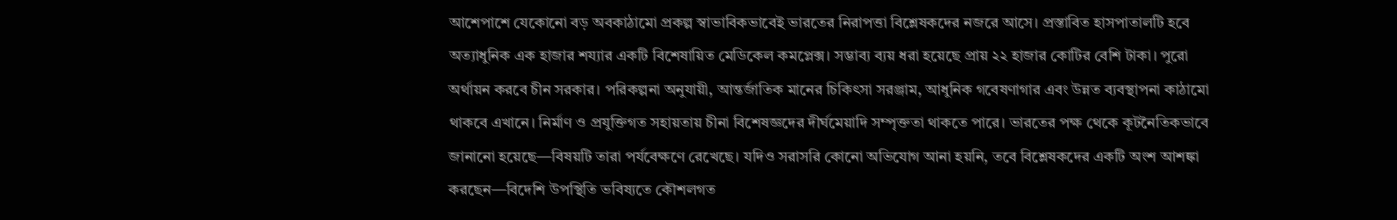আশেপাশে যেকোনো বড় অবকাঠামো প্রকল্প স্বাভাবিকভাবেই ভারতের নিরাপত্তা বিশ্লেষকদের নজরে আসে। প্রস্তাবিত হাসপাতালটি হবে অত্যাধুনিক এক হাজার শয্যার একটি বিশেষায়িত মেডিকেল কমপ্লেক্স। সম্ভাব্য ব্যয় ধরা হয়েছে প্রায় ২২ হাজার কোটির বেশি টাকা। পুরো অর্থায়ন করবে চীন সরকার। পরিকল্পনা অনুযায়ী, আন্তর্জাতিক মানের চিকিৎসা সরঞ্জাম, আধুনিক গবেষণাগার এবং উন্নত ব্যবস্থাপনা কাঠামো থাকবে এখানে। নির্মাণ ও প্রযুক্তিগত সহায়তায় চীনা বিশেষজ্ঞদের দীর্ঘমেয়াদি সম্পৃক্ততা থাকতে পারে। ভারতের পক্ষ থেকে কূটনৈতিকভাবে জানানো হয়েছে—বিষয়টি তারা পর্যবেক্ষণে রেখেছে। যদিও সরাসরি কোনো অভিযোগ আনা হয়নি, তবে বিশ্লেষকদের একটি অংশ আশঙ্কা করছেন—বিদেশি উপস্থিতি ভবিষ্যতে কৌশলগত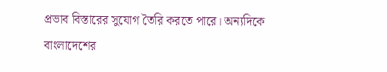প্রভাব বিস্তারের সুযোগ তৈরি করতে পারে। অন্যদিকে বাংলাদেশের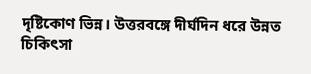দৃষ্টিকোণ ভিন্ন। উত্তরবঙ্গে দীর্ঘদিন ধরে উন্নত চিকিৎসা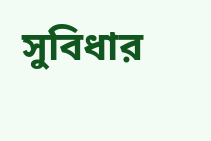সুবিধার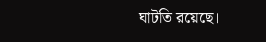ঘাটতি রয়েছে।